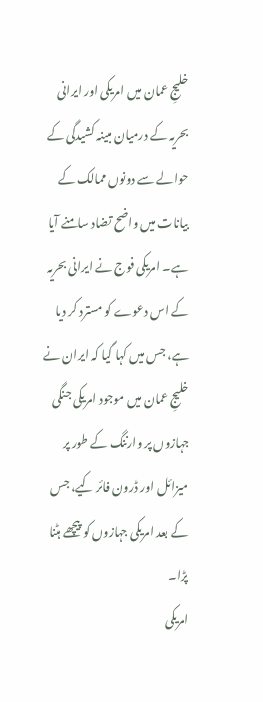خلیجِ عمان میں امریکی اور ایرانی بحریہ کے درمیان مبینہ کشیدگی کے حوالے سے دونوں ممالک کے بیانات میں واضح تضاد سامنے آیا ہے۔ امریکی فوج نے ایرانی بحریہ کے اس دعوے کو مسترد کر دیا ہے، جس میں کہا گیا کہ ایران نے خلیجِ عمان میں موجود امریکی جنگی جہازوں پر وارننگ کے طور پر میزائل اور ڈرون فائر کیے، جس کے بعد امریکی جہازوں کو پیچھے ہٹنا پڑا۔
امریکی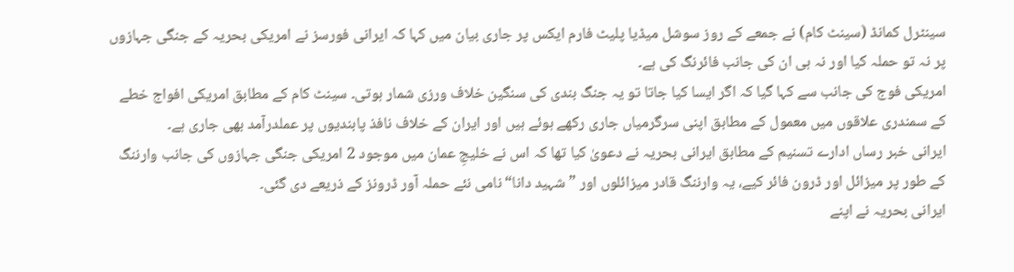سینٹرل کمانڈ (سینٹ کام) نے جمعے کے روز سوشل میڈیا پلیٹ فارم ایکس پر جاری بیان میں کہا کہ ایرانی فورسز نے امریکی بحریہ کے جنگی جہازوں پر نہ تو حملہ کیا اور نہ ہی ان کی جانب فائرنگ کی ہے۔
امریکی فوج کی جانب سے کہا گیا کہ اگر ایسا کیا جاتا تو یہ جنگ بندی کی سنگین خلاف ورزی شمار ہوتی۔ سینٹ کام کے مطابق امریکی افواج خطے کے سمندری علاقوں میں معمول کے مطابق اپنی سرگرمیاں جاری رکھے ہوئے ہیں اور ایران کے خلاف نافذ پابندیوں پر عملدرآمد بھی جاری ہے۔
ایرانی خبر رساں ادارے تسنیم کے مطابق ایرانی بحریہ نے دعویٰ کیا تھا کہ اس نے خلیجِ عمان میں موجود 2 امریکی جنگی جہازوں کی جانب وارننگ کے طور پر میزائل اور ڈرون فائر کیے، یہ وارننگ قادر میزائلوں اور ”شہید دانا“ نامی نئے حملہ آور ڈرونز کے ذریعے دی گئی۔
ایرانی بحریہ نے اپنے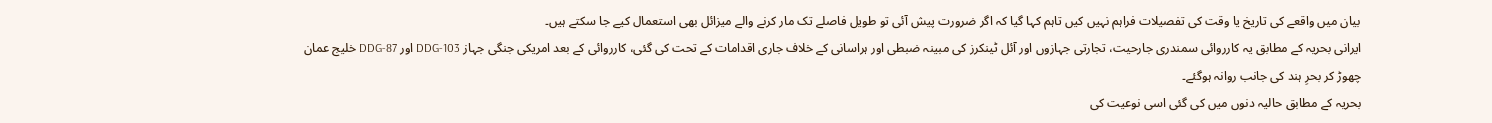بیان میں واقعے کی تاریخ یا وقت کی تفصیلات فراہم نہیں کیں تاہم کہا گیا کہ اگر ضرورت پیش آئی تو طویل فاصلے تک مار کرنے والے میزائل بھی استعمال کیے جا سکتے ہیں۔
ایرانی بحریہ کے مطابق یہ کارروائی سمندری جارحیت، تجارتی جہازوں اور آئل ٹینکرز کی مبینہ ضبطی اور ہراسانی کے خلاف جاری اقدامات کے تحت کی گئی، کارروائی کے بعد امریکی جنگی جہاز DDG-103 اور DDG-87 خلیج عمان چھوڑ کر بحرِ ہند کی جانب روانہ ہوگئے۔
بحریہ کے مطابق حالیہ دنوں میں کی گئی اسی نوعیت کی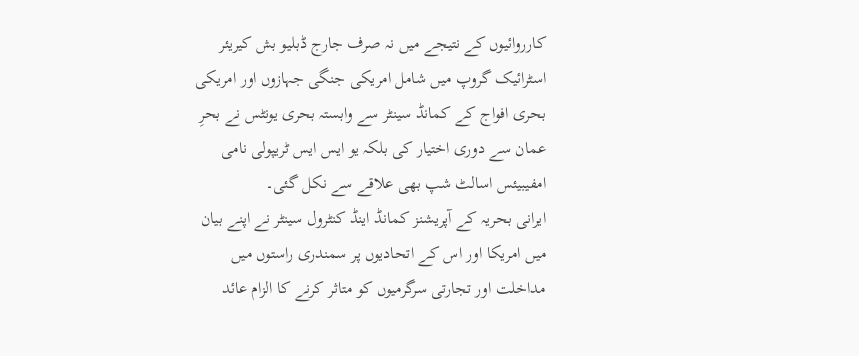کارروائیوں کے نتیجے میں نہ صرف جارج ڈبلیو بش کیریئر اسٹرائیک گروپ میں شامل امریکی جنگی جہازوں اور امریکی بحری افواج کے کمانڈ سینٹر سے وابستہ بحری یونٹس نے بحرِ عمان سے دوری اختیار کی بلکہ یو ایس ایس ٹریپولی نامی امفیبیئس اسالٹ شپ بھی علاقے سے نکل گئی۔
ایرانی بحریہ کے آپریشنز کمانڈ اینڈ کنٹرول سینٹر نے اپنے بیان میں امریکا اور اس کے اتحادیوں پر سمندری راستوں میں مداخلت اور تجارتی سرگرمیوں کو متاثر کرنے کا الزام عائد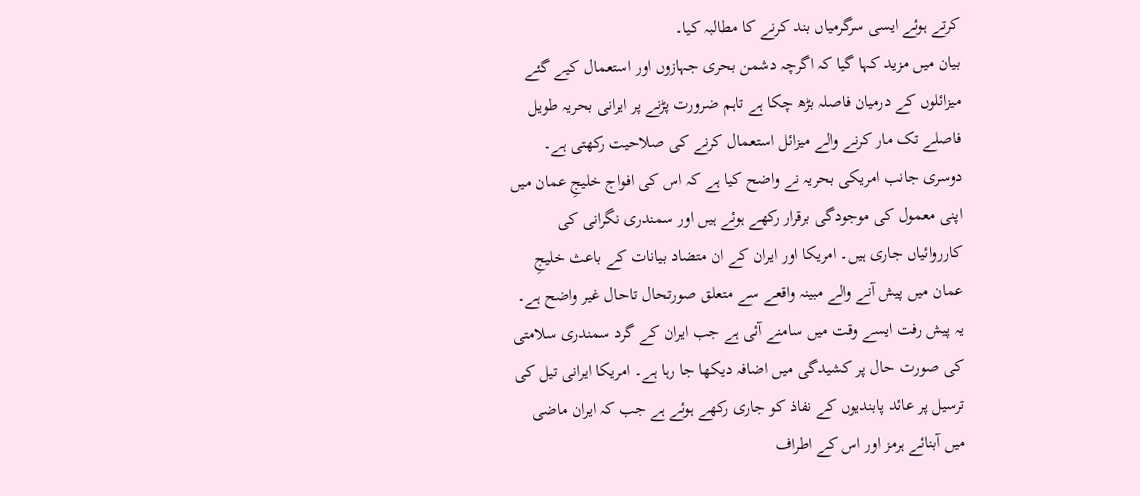کرتے ہوئے ایسی سرگرمیاں بند کرنے کا مطالبہ کیا۔
بیان میں مزید کہا گیا کہ اگرچہ دشمن بحری جہازوں اور استعمال کیے گئے میزائلوں کے درمیان فاصلہ بڑھ چکا ہے تاہم ضرورت پڑنے پر ایرانی بحریہ طویل فاصلے تک مار کرنے والے میزائل استعمال کرنے کی صلاحیت رکھتی ہے۔
دوسری جانب امریکی بحریہ نے واضح کیا ہے کہ اس کی افواج خلیجِ عمان میں اپنی معمول کی موجودگی برقرار رکھے ہوئے ہیں اور سمندری نگرانی کی کارروائیاں جاری ہیں۔ امریکا اور ایران کے ان متضاد بیانات کے باعث خلیجِ عمان میں پیش آنے والے مبینہ واقعے سے متعلق صورتحال تاحال غیر واضح ہے۔
یہ پیش رفت ایسے وقت میں سامنے آئی ہے جب ایران کے گرد سمندری سلامتی کی صورت حال پر کشیدگی میں اضافہ دیکھا جا رہا ہے۔ امریکا ایرانی تیل کی ترسیل پر عائد پابندیوں کے نفاذ کو جاری رکھے ہوئے ہے جب کہ ایران ماضی میں آبنائے ہرمز اور اس کے اطراف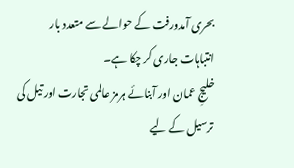بحری آمدورفت کے حوالے سے متعدد بار انتباہات جاری کر چکا ہے۔
خلیجِ عمان اور آبنائے ہرمز عالمی تجارت اور تیل کی ترسیل کے لیے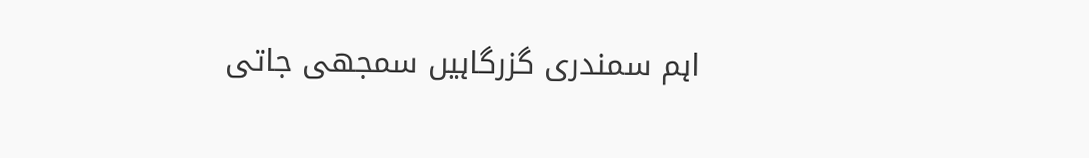اہم سمندری گزرگاہیں سمجھی جاتی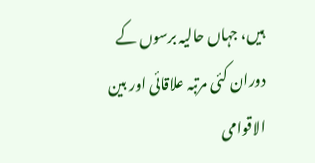ہیں، جہاں حالیہ برسوں کے دوران کئی مرتبہ علاقائی اور بین الاقوامی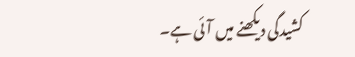کشیدگی دیکھنے میں آئی ہے۔